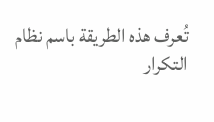تُعرف هذه الطريقة باسم نظام التكرار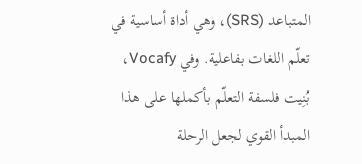المتباعد (SRS)، وهي أداة أساسية في تعلّم اللغات بفاعلية. وفي Vocafy، بُنِيت فلسفة التعلّم بأكملها على هذا المبدأ القوي لجعل الرحلة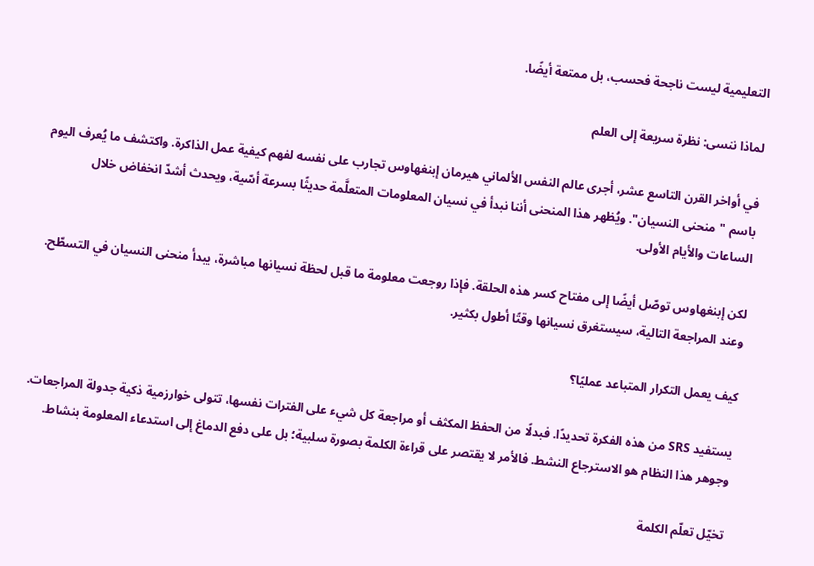التعليمية ليست ناجحة فحسب، بل ممتعة أيضًا.

لماذا ننسى: نظرة سريعة إلى العلم

في أواخر القرن التاسع عشر، أجرى عالم النفس الألماني هيرمان إبنغهاوس تجارب على نفسه لفهم كيفية عمل الذاكرة. واكتشف ما يُعرف اليوم باسم "منحنى النسيان". ويُظهر هذا المنحنى أننا نبدأ في نسيان المعلومات المتعلَّمة حديثًا بسرعة أسّية، ويحدث أشدّ انخفاض خلال الساعات والأيام الأولى.

لكن إبنغهاوس توصّل أيضًا إلى مفتاح كسر هذه الحلقة. فإذا روجعت معلومة ما قبل لحظة نسيانها مباشرة، يبدأ منحنى النسيان في التسطّح. وعند المراجعة التالية، سيستغرق نسيانها وقتًا أطول بكثير.

كيف يعمل التكرار المتباعد عمليًا؟

يستفيد SRS من هذه الفكرة تحديدًا. فبدلًا من الحفظ المكثف أو مراجعة كل شيء على الفترات نفسها، تتولى خوارزمية ذكية جدولة المراجعات. وجوهر هذا النظام هو الاسترجاع النشط. فالأمر لا يقتصر على قراءة الكلمة بصورة سلبية؛ بل على دفع الدماغ إلى استدعاء المعلومة بنشاط.

تخيّل تعلّم الكلمة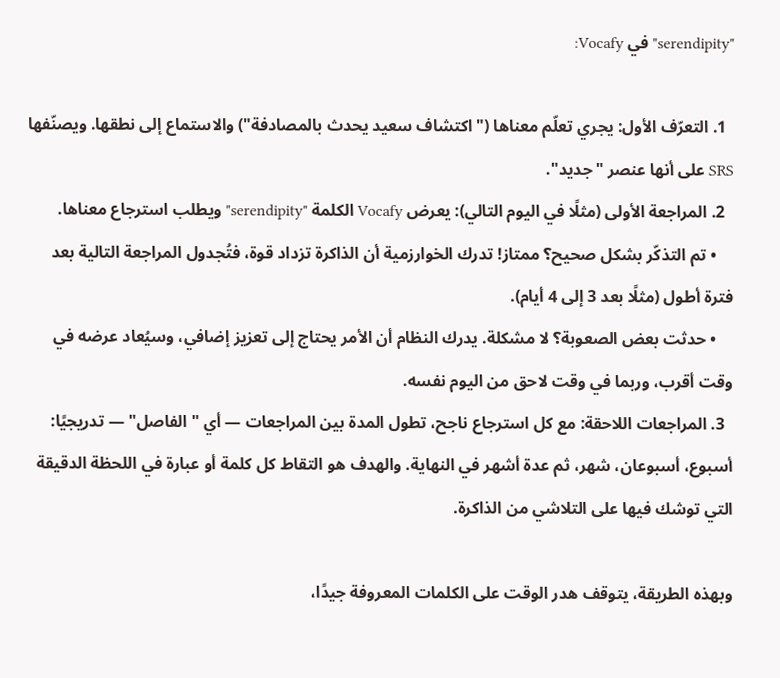"serendipity" في Vocafy:

  1. التعرّف الأول: يجري تعلّم معناها ("اكتشاف سعيد يحدث بالمصادفة") والاستماع إلى نطقها. ويصنّفها SRS على أنها عنصر "جديد".
  2. المراجعة الأولى (مثلًا في اليوم التالي): يعرض Vocafy الكلمة "serendipity" ويطلب استرجاع معناها.
    • تم التذكّر بشكل صحيح؟ ممتاز! تدرك الخوارزمية أن الذاكرة تزداد قوة، فتُجدول المراجعة التالية بعد فترة أطول (مثلًا بعد 3 إلى 4 أيام).
    • حدثت بعض الصعوبة؟ لا مشكلة. يدرك النظام أن الأمر يحتاج إلى تعزيز إضافي، وسيُعاد عرضه في وقت أقرب، وربما في وقت لاحق من اليوم نفسه.
  3. المراجعات اللاحقة: مع كل استرجاع ناجح، تطول المدة بين المراجعات — أي "الفاصل" — تدريجيًا: أسبوع، أسبوعان، شهر، ثم عدة أشهر في النهاية. والهدف هو التقاط كل كلمة أو عبارة في اللحظة الدقيقة التي توشك فيها على التلاشي من الذاكرة.

وبهذه الطريقة، يتوقف هدر الوقت على الكلمات المعروفة جيدًا،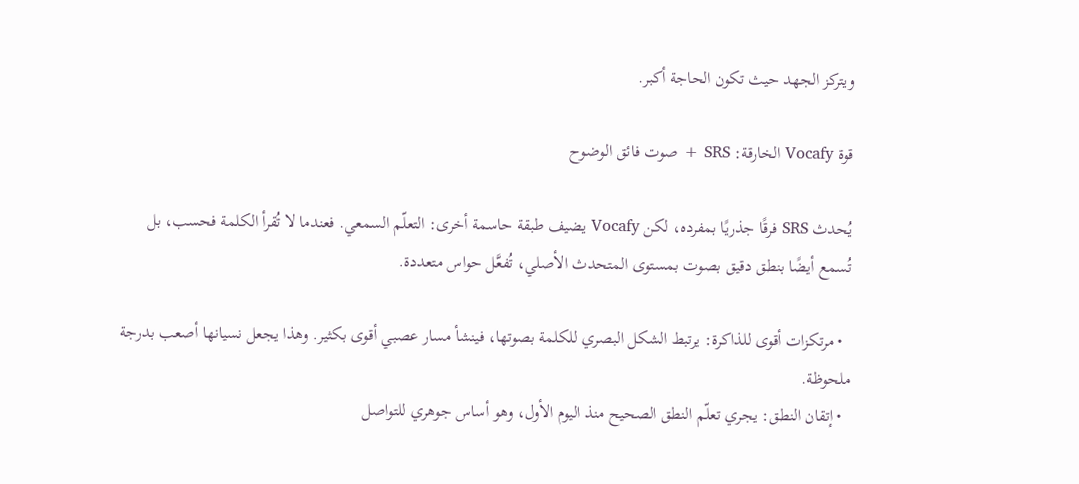ويتركز الجهد حيث تكون الحاجة أكبر.

قوة Vocafy الخارقة: SRS + صوت فائق الوضوح

يُحدث SRS فرقًا جذريًا بمفرده، لكن Vocafy يضيف طبقة حاسمة أخرى: التعلّم السمعي. فعندما لا تُقرأ الكلمة فحسب، بل تُسمع أيضًا بنطق دقيق بصوت بمستوى المتحدث الأصلي، تُفعَّل حواس متعددة.

  • مرتكزات أقوى للذاكرة: يرتبط الشكل البصري للكلمة بصوتها، فينشأ مسار عصبي أقوى بكثير. وهذا يجعل نسيانها أصعب بدرجة ملحوظة.
  • إتقان النطق: يجري تعلّم النطق الصحيح منذ اليوم الأول، وهو أساس جوهري للتواصل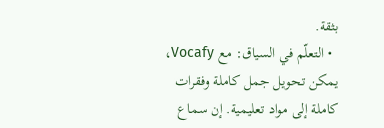بثقة.
  • التعلّم في السياق: مع Vocafy، يمكن تحويل جمل كاملة وفقرات كاملة إلى مواد تعليمية. إن سماع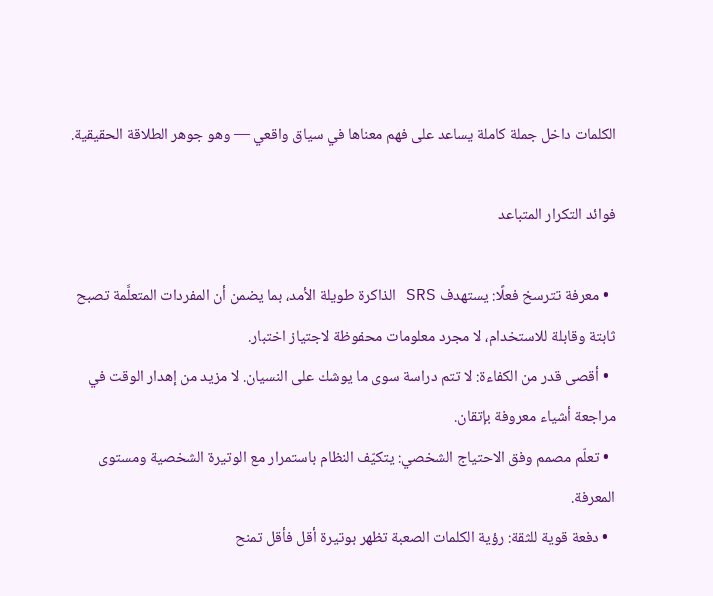الكلمات داخل جملة كاملة يساعد على فهم معناها في سياق واقعي — وهو جوهر الطلاقة الحقيقية.

فوائد التكرار المتباعد

  • معرفة تترسخ فعلًا: يستهدف SRS الذاكرة طويلة الأمد، بما يضمن أن المفردات المتعلَّمة تصبح ثابتة وقابلة للاستخدام، لا مجرد معلومات محفوظة لاجتياز اختبار.
  • أقصى قدر من الكفاءة: لا تتم دراسة سوى ما يوشك على النسيان. لا مزيد من إهدار الوقت في مراجعة أشياء معروفة بإتقان.
  • تعلّم مصمم وفق الاحتياج الشخصي: يتكيّف النظام باستمرار مع الوتيرة الشخصية ومستوى المعرفة.
  • دفعة قوية للثقة: رؤية الكلمات الصعبة تظهر بوتيرة أقل فأقل تمنح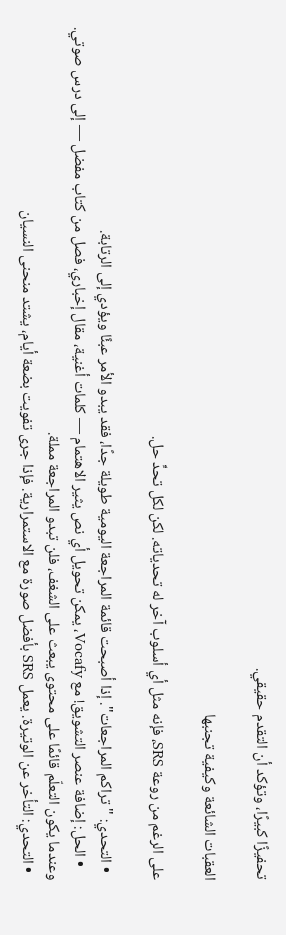تحفيزًا كبيرًا، وتؤكد أن التقدم حقيقي.

العقبات الشائعة وكيفية تجنبها

على الرغم من روعة SRS، فإنه مثل أي أسلوب آخر له تحدياته. لكن لكل تحدٍّ حل.

  • التحدي: "تراكم المراجعات". إذا أصبحت قائمة المراجعة اليومية طويلة جدًا، فقد يبدو الأمر عبئًا ويؤدي إلى الرتابة.
    • الحل: إضافة عنصر التشويق! مع Vocafy، يمكن تحويل أي نص يثير الاهتمام — كلمات أغنية، مقال إخباري، فصل من كتاب مفضل — إلى درس صوتي. وعندما يكون التعلّم قائمًا على محتوى يبعث على الشغف، فلن تبدو المراجعة مملة.
  • التحدي: التأخر عن الوتيرة. يعمل SRS بأفضل صورة مع الاستمرارية. فإذا جرى تفويت بضعة أيام، يشتد منحنى النسيان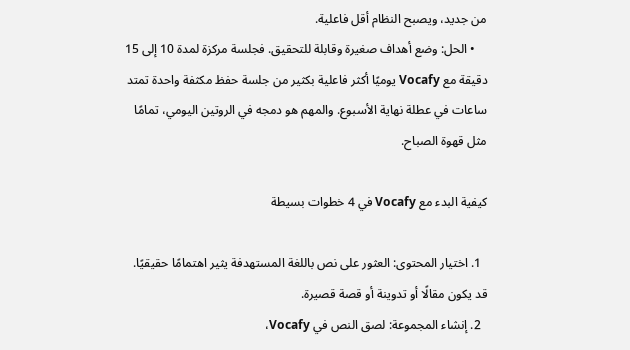من جديد، ويصبح النظام أقل فاعلية.
    • الحل: وضع أهداف صغيرة وقابلة للتحقيق. فجلسة مركزة لمدة 10 إلى 15 دقيقة مع Vocafy يوميًا أكثر فاعلية بكثير من جلسة حفظ مكثفة واحدة تمتد ساعات في عطلة نهاية الأسبوع. والمهم هو دمجه في الروتين اليومي، تمامًا مثل قهوة الصباح.

كيفية البدء مع Vocafy في 4 خطوات بسيطة

  1. اختيار المحتوى: العثور على نص باللغة المستهدفة يثير اهتمامًا حقيقيًا. قد يكون مقالًا أو تدوينة أو قصة قصيرة.
  2. إنشاء المجموعة: لصق النص في Vocafy،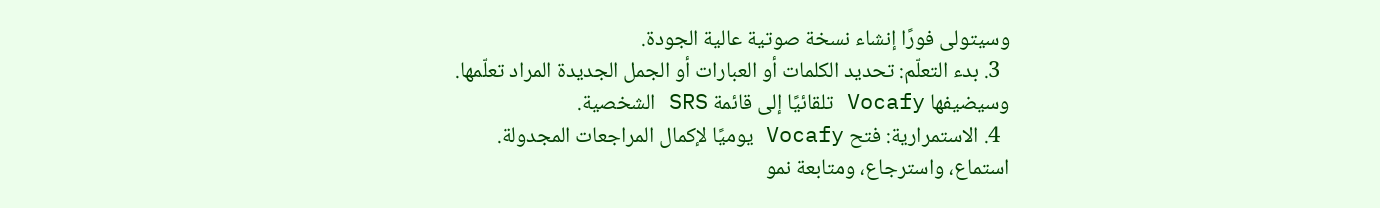وسيتولى فورًا إنشاء نسخة صوتية عالية الجودة.
  3. بدء التعلّم: تحديد الكلمات أو العبارات أو الجمل الجديدة المراد تعلّمها. وسيضيفها Vocafy تلقائيًا إلى قائمة SRS الشخصية.
  4. الاستمرارية: فتح Vocafy يوميًا لإكمال المراجعات المجدولة. استماع، واسترجاع، ومتابعة نمو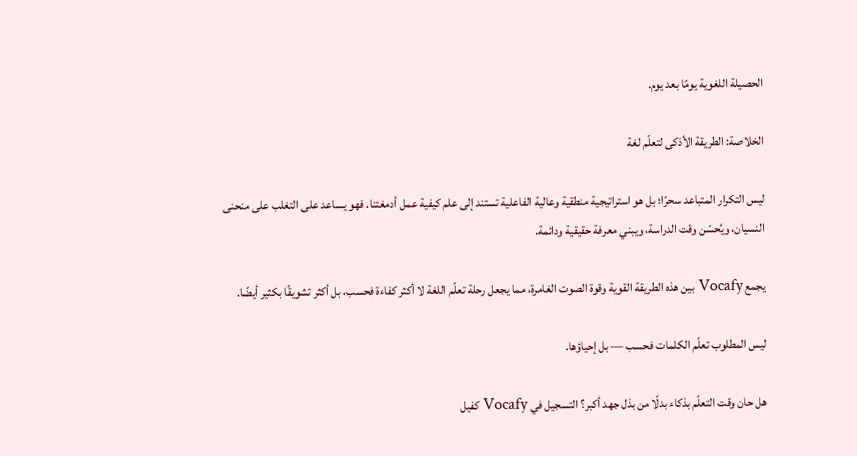الحصيلة اللغوية يومًا بعد يوم.

الخلاصة: الطريقة الأذكى لتعلّم لغة

ليس التكرار المتباعد سحرًا؛ بل هو استراتيجية منطقية وعالية الفاعلية تستند إلى علم كيفية عمل أدمغتنا. فهو يساعد على التغلب على منحنى النسيان، ويُحسّن وقت الدراسة، ويبني معرفة حقيقية ودائمة.

يجمع Vocafy بين هذه الطريقة القوية وقوة الصوت الغامرة، مما يجعل رحلة تعلّم اللغة لا أكثر كفاءة فحسب، بل أكثر تشويقًا بكثير أيضًا.

ليس المطلوب تعلّم الكلمات فحسب — بل إحياؤها.

هل حان وقت التعلّم بذكاء بدلًا من بذل جهد أكبر؟ التسجيل في Vocafy كفيل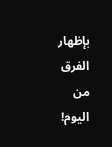بإظهار الفرق من اليوم!